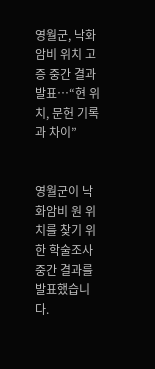영월군, 낙화암비 위치 고증 중간 결과 발표…“현 위치, 문헌 기록과 차이”


영월군이 낙화암비 원 위치를 찾기 위한 학술조사 중간 결과를 발표했습니다.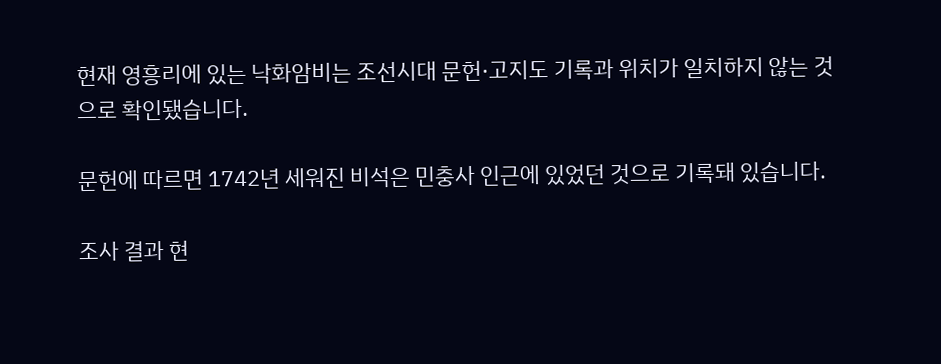현재 영흥리에 있는 낙화암비는 조선시대 문헌·고지도 기록과 위치가 일치하지 않는 것으로 확인됐습니다.

문헌에 따르면 1742년 세워진 비석은 민충사 인근에 있었던 것으로 기록돼 있습니다.

조사 결과 현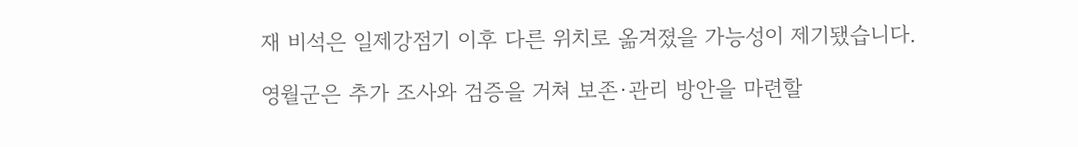재 비석은 일제강점기 이후 다른 위치로 옮겨졌을 가능성이 제기됐습니다.

영월군은 추가 조사와 검증을 거쳐 보존·관리 방안을 마련할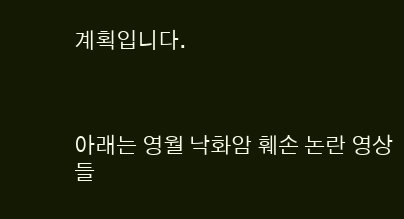계획입니다.



아래는 영월 낙화암 훼손 논란 영상들